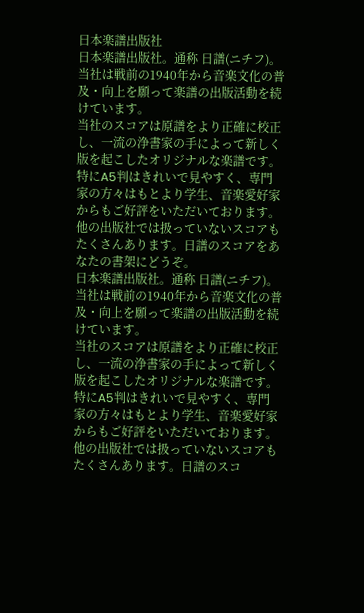日本楽譜出版社
日本楽譜出版社。通称 日譜(ニチフ)。
当社は戦前の1940年から音楽文化の普及・向上を願って楽譜の出版活動を続けています。
当社のスコアは原譜をより正確に校正し、一流の浄書家の手によって新しく版を起こしたオリジナルな楽譜です。特にA5判はきれいで見やすく、専門家の方々はもとより学生、音楽愛好家からもご好評をいただいております。
他の出版社では扱っていないスコアもたくさんあります。日譜のスコアをあなたの書架にどうぞ。
日本楽譜出版社。通称 日譜(ニチフ)。
当社は戦前の1940年から音楽文化の普及・向上を願って楽譜の出版活動を続けています。
当社のスコアは原譜をより正確に校正し、一流の浄書家の手によって新しく版を起こしたオリジナルな楽譜です。特にA5判はきれいで見やすく、専門家の方々はもとより学生、音楽愛好家からもご好評をいただいております。
他の出版社では扱っていないスコアもたくさんあります。日譜のスコ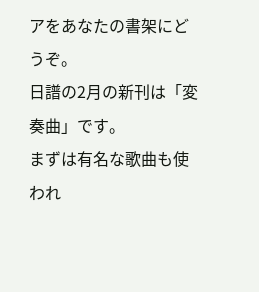アをあなたの書架にどうぞ。
日譜の2月の新刊は「変奏曲」です。
まずは有名な歌曲も使われ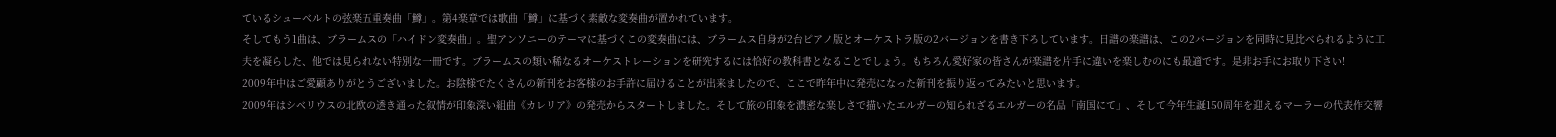ているシューベルトの弦楽五重奏曲「鱒」。第4楽章では歌曲「鱒」に基づく素敵な変奏曲が置かれています。
そしてもう1曲は、ブラームスの「ハイドン変奏曲」。聖アンソニーのテーマに基づくこの変奏曲には、ブラームス自身が2台ピアノ版とオーケストラ版の2バージョンを書き下ろしています。日譜の楽譜は、この2バージョンを同時に見比べられるように工夫を凝らした、他では見られない特別な一冊です。ブラームスの類い稀なるオーケストレーションを研究するには恰好の教科書となることでしょう。もちろん愛好家の皆さんが楽譜を片手に違いを楽しむのにも最適です。是非お手にお取り下さい!
2009年中はご愛顧ありがとうございました。お陰様でたくさんの新刊をお客様のお手許に届けることが出来ましたので、ここで昨年中に発売になった新刊を振り返ってみたいと思います。
2009年はシベリウスの北欧の透き通った叙情が印象深い組曲《カレリア》の発売からスタートしました。そして旅の印象を濃密な楽しさで描いたエルガーの知られざるエルガーの名品「南国にて」、そして今年生誕150周年を迎えるマーラーの代表作交響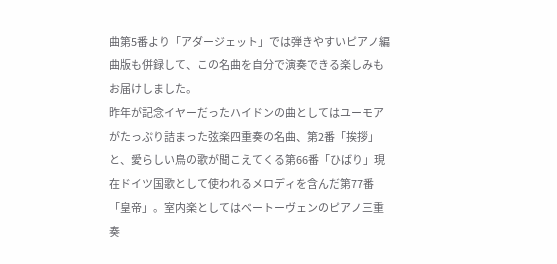曲第5番より「アダージェット」では弾きやすいピアノ編曲版も併録して、この名曲を自分で演奏できる楽しみもお届けしました。
昨年が記念イヤーだったハイドンの曲としてはユーモアがたっぷり詰まった弦楽四重奏の名曲、第2番「挨拶」と、愛らしい鳥の歌が聞こえてくる第66番「ひばり」現在ドイツ国歌として使われるメロディを含んだ第77番「皇帝」。室内楽としてはベートーヴェンのピアノ三重奏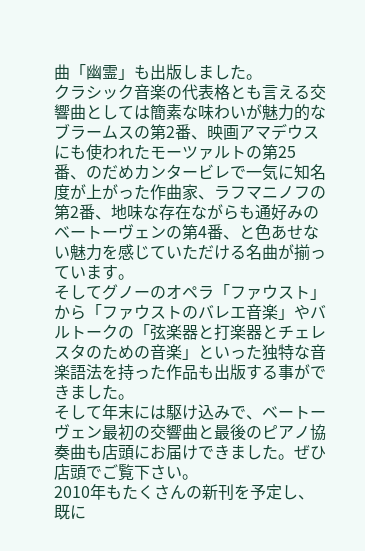曲「幽霊」も出版しました。
クラシック音楽の代表格とも言える交響曲としては簡素な味わいが魅力的なブラームスの第2番、映画アマデウスにも使われたモーツァルトの第25番、のだめカンタービレで一気に知名度が上がった作曲家、ラフマニノフの第2番、地味な存在ながらも通好みのベートーヴェンの第4番、と色あせない魅力を感じていただける名曲が揃っています。
そしてグノーのオペラ「ファウスト」から「ファウストのバレエ音楽」やバルトークの「弦楽器と打楽器とチェレスタのための音楽」といった独特な音楽語法を持った作品も出版する事ができました。
そして年末には駆け込みで、ベートーヴェン最初の交響曲と最後のピアノ協奏曲も店頭にお届けできました。ぜひ店頭でご覧下さい。
2010年もたくさんの新刊を予定し、既に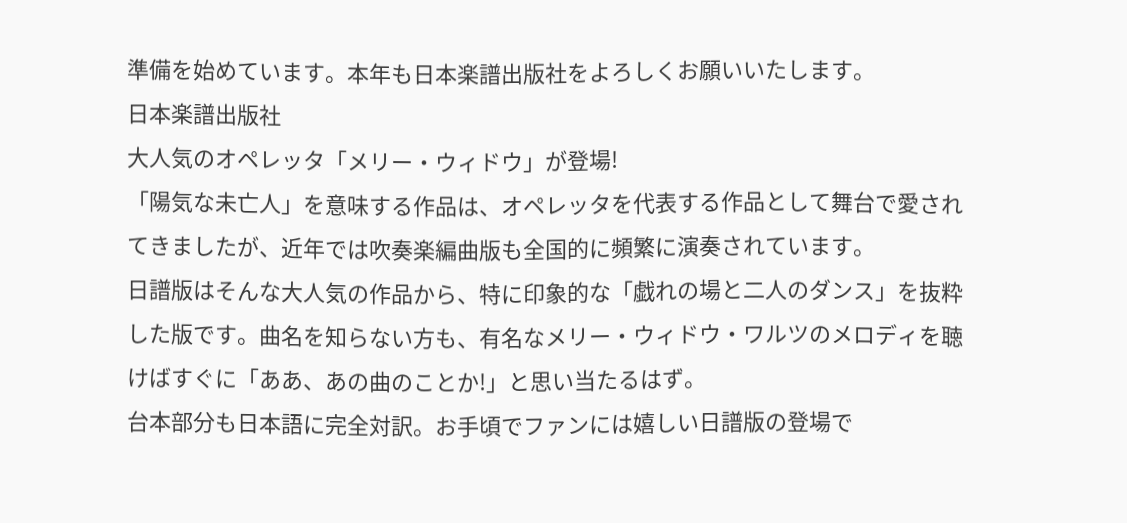準備を始めています。本年も日本楽譜出版社をよろしくお願いいたします。
日本楽譜出版社
大人気のオペレッタ「メリー・ウィドウ」が登場!
「陽気な未亡人」を意味する作品は、オペレッタを代表する作品として舞台で愛されてきましたが、近年では吹奏楽編曲版も全国的に頻繁に演奏されています。
日譜版はそんな大人気の作品から、特に印象的な「戯れの場と二人のダンス」を抜粋した版です。曲名を知らない方も、有名なメリー・ウィドウ・ワルツのメロディを聴けばすぐに「ああ、あの曲のことか!」と思い当たるはず。
台本部分も日本語に完全対訳。お手頃でファンには嬉しい日譜版の登場で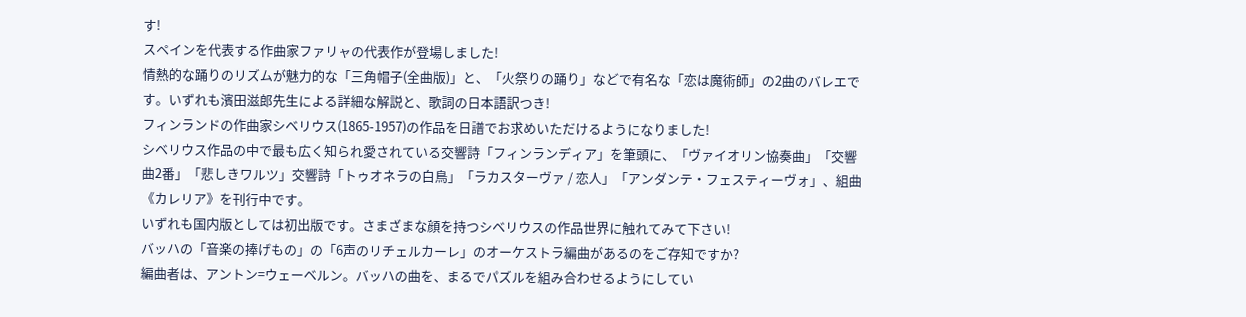す!
スペインを代表する作曲家ファリャの代表作が登場しました!
情熱的な踊りのリズムが魅力的な「三角帽子(全曲版)」と、「火祭りの踊り」などで有名な「恋は魔術師」の2曲のバレエです。いずれも濱田滋郎先生による詳細な解説と、歌詞の日本語訳つき!
フィンランドの作曲家シベリウス(1865-1957)の作品を日譜でお求めいただけるようになりました!
シベリウス作品の中で最も広く知られ愛されている交響詩「フィンランディア」を筆頭に、「ヴァイオリン協奏曲」「交響曲2番」「悲しきワルツ」交響詩「トゥオネラの白鳥」「ラカスターヴァ / 恋人」「アンダンテ・フェスティーヴォ」、組曲《カレリア》を刊行中です。
いずれも国内版としては初出版です。さまざまな顔を持つシベリウスの作品世界に触れてみて下さい!
バッハの「音楽の捧げもの」の「6声のリチェルカーレ」のオーケストラ編曲があるのをご存知ですか?
編曲者は、アントン=ウェーベルン。バッハの曲を、まるでパズルを組み合わせるようにしてい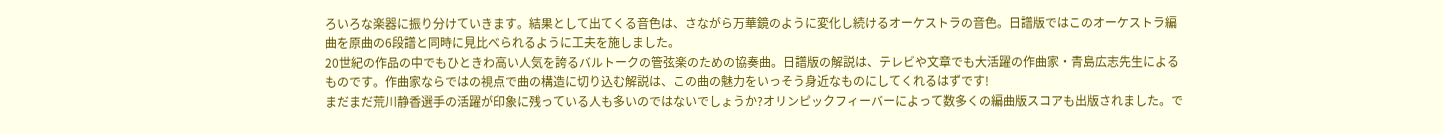ろいろな楽器に振り分けていきます。結果として出てくる音色は、さながら万華鏡のように変化し続けるオーケストラの音色。日譜版ではこのオーケストラ編曲を原曲の6段譜と同時に見比べられるように工夫を施しました。
20世紀の作品の中でもひときわ高い人気を誇るバルトークの管弦楽のための協奏曲。日譜版の解説は、テレビや文章でも大活躍の作曲家・青島広志先生によるものです。作曲家ならではの視点で曲の構造に切り込む解説は、この曲の魅力をいっそう身近なものにしてくれるはずです!
まだまだ荒川静香選手の活躍が印象に残っている人も多いのではないでしょうか?オリンピックフィーバーによって数多くの編曲版スコアも出版されました。で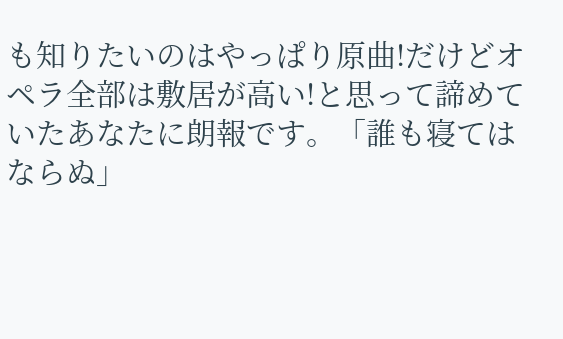も知りたいのはやっぱり原曲!だけどオペラ全部は敷居が高い!と思って諦めていたあなたに朗報です。「誰も寝てはならぬ」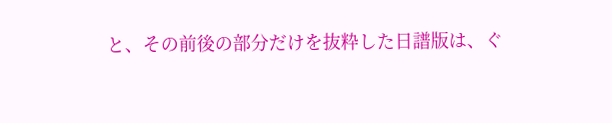と、その前後の部分だけを抜粋した日譜版は、ぐ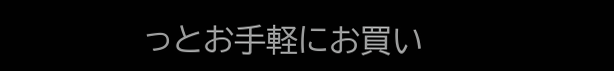っとお手軽にお買い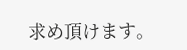求め頂けます。